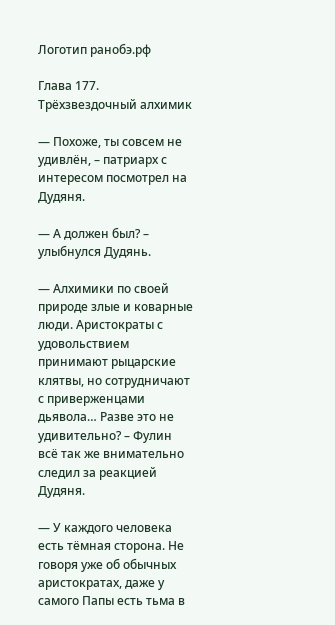Логотип ранобэ.рф

Глава 177. Трёхзвездочный алхимик

— Похоже, ты совсем не удивлён, – патриарх с интересом посмотрел на Дудяня.

— А должен был? – улыбнулся Дудянь.

— Алхимики по своей природе злые и коварные люди. Аристократы с удовольствием принимают рыцарские клятвы, но сотрудничают с приверженцами дьявола… Разве это не удивительно? – Фулин всё так же внимательно следил за реакцией Дудяня.

— У каждого человека есть тёмная сторона. Не говоря уже об обычных аристократах, даже у самого Папы есть тьма в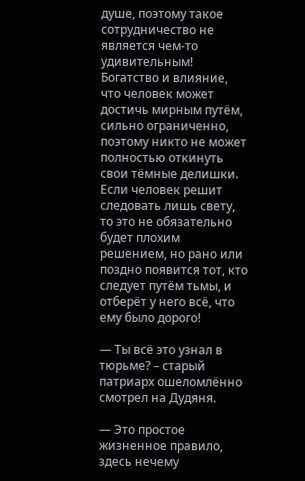душе, поэтому такое сотрудничество не является чем-то удивительным! Богатство и влияние, что человек может достичь мирным путём, сильно ограниченно, поэтому никто не может полностью откинуть свои тёмные делишки. Если человек решит следовать лишь свету, то это не обязательно будет плохим решением, но рано или поздно появится тот, кто следует путём тьмы, и отберёт у него всё, что ему было дорого!

— Ты всё это узнал в тюрьме? – старый патриарх ошеломлённо смотрел на Дудяня.

— Это простое жизненное правило, здесь нечему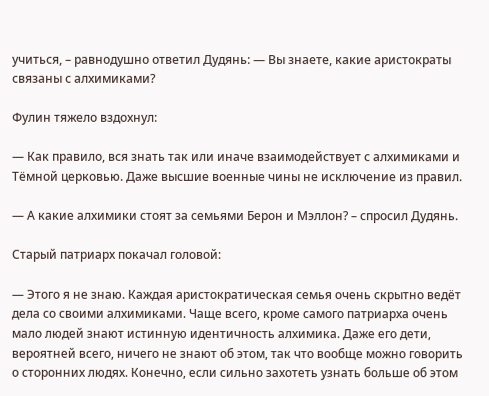учиться, – равнодушно ответил Дудянь: — Вы знаете, какие аристократы связаны с алхимиками?

Фулин тяжело вздохнул:

— Как правило, вся знать так или иначе взаимодействует с алхимиками и Тёмной церковью. Даже высшие военные чины не исключение из правил.

— А какие алхимики стоят за семьями Берон и Мэллон? – спросил Дудянь.

Старый патриарх покачал головой:

— Этого я не знаю. Каждая аристократическая семья очень скрытно ведёт дела со своими алхимиками. Чаще всего, кроме самого патриарха очень мало людей знают истинную идентичность алхимика. Даже его дети, вероятней всего, ничего не знают об этом, так что вообще можно говорить о сторонних людях. Конечно, если сильно захотеть узнать больше об этом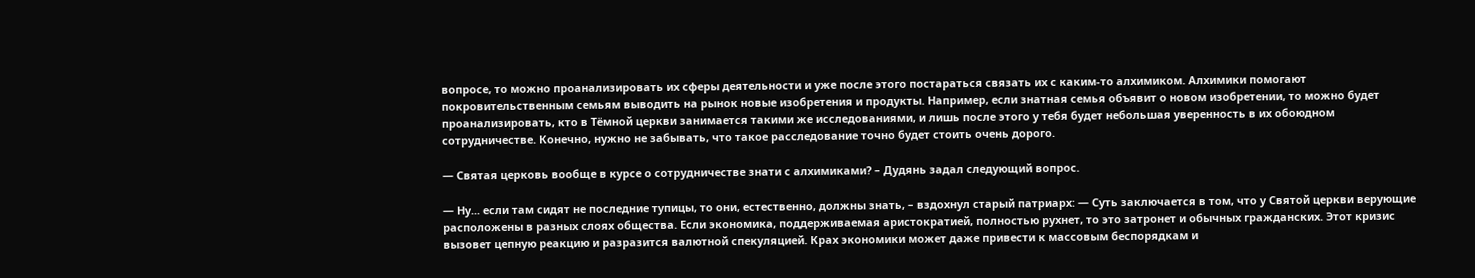вопросе, то можно проанализировать их сферы деятельности и уже после этого постараться связать их с каким-то алхимиком. Алхимики помогают покровительственным семьям выводить на рынок новые изобретения и продукты. Например, если знатная семья объявит о новом изобретении, то можно будет проанализировать, кто в Тёмной церкви занимается такими же исследованиями, и лишь после этого у тебя будет небольшая уверенность в их обоюдном сотрудничестве. Конечно, нужно не забывать, что такое расследование точно будет стоить очень дорого.

— Святая церковь вообще в курсе о сотрудничестве знати с алхимиками? – Дудянь задал следующий вопрос.

— Ну... если там сидят не последние тупицы, то они, естественно, должны знать, – вздохнул старый патриарх: — Суть заключается в том, что у Святой церкви верующие расположены в разных слоях общества. Если экономика, поддерживаемая аристократией, полностью рухнет, то это затронет и обычных гражданских. Этот кризис вызовет цепную реакцию и разразится валютной спекуляцией. Крах экономики может даже привести к массовым беспорядкам и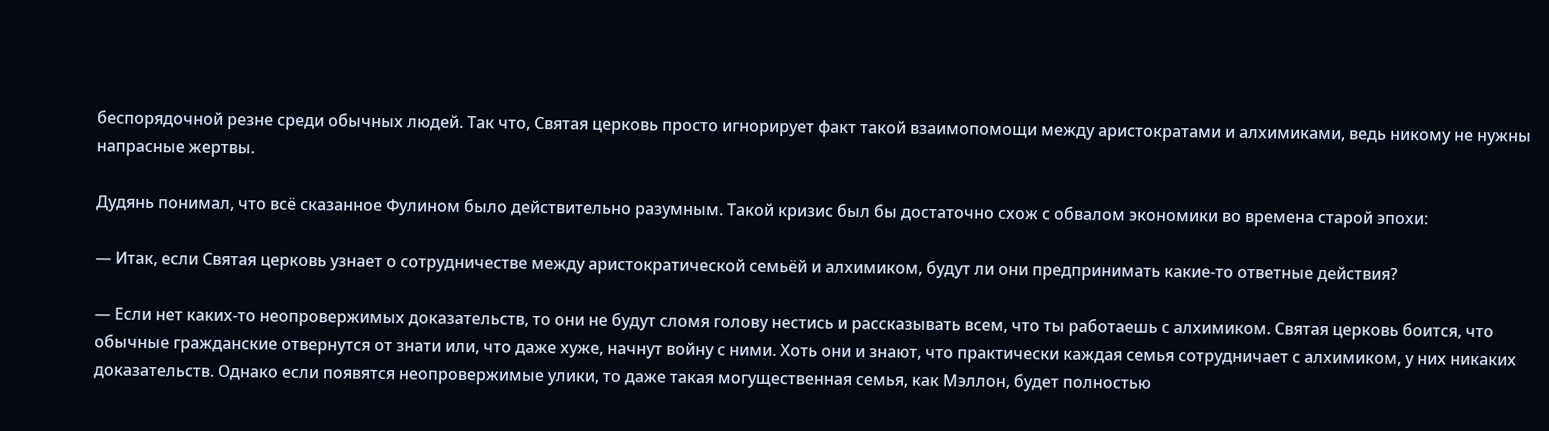беспорядочной резне среди обычных людей. Так что, Святая церковь просто игнорирует факт такой взаимопомощи между аристократами и алхимиками, ведь никому не нужны напрасные жертвы.

Дудянь понимал, что всё сказанное Фулином было действительно разумным. Такой кризис был бы достаточно схож с обвалом экономики во времена старой эпохи:

— Итак, если Святая церковь узнает о сотрудничестве между аристократической семьёй и алхимиком, будут ли они предпринимать какие-то ответные действия?

— Если нет каких-то неопровержимых доказательств, то они не будут сломя голову нестись и рассказывать всем, что ты работаешь с алхимиком. Святая церковь боится, что обычные гражданские отвернутся от знати или, что даже хуже, начнут войну с ними. Хоть они и знают, что практически каждая семья сотрудничает с алхимиком, у них никаких доказательств. Однако если появятся неопровержимые улики, то даже такая могущественная семья, как Мэллон, будет полностью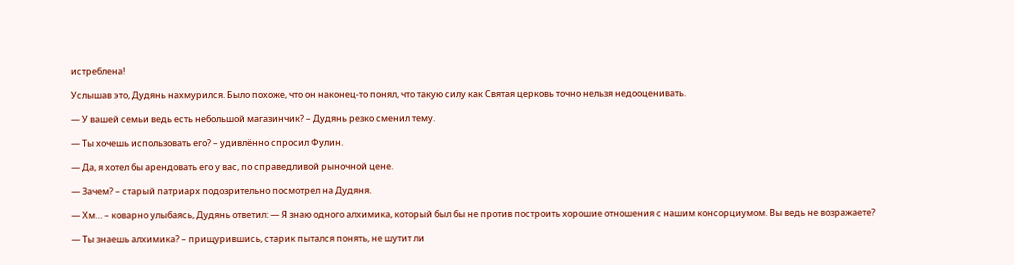истреблена!

Услышав это, Дудянь нахмурился. Было похоже, что он наконец-то понял, что такую силу как Святая церковь точно нельзя недооценивать.

— У вашей семьи ведь есть небольшой магазинчик? – Дудянь резко сменил тему.

— Ты хочешь использовать его? – удивлённо спросил Фулин.

— Да, я хотел бы арендовать его у вас, по справедливой рыночной цене.

— Зачем? – старый патриарх подозрительно посмотрел на Дудяня.

— Хм… – коварно улыбаясь, Дудянь ответил: — Я знаю одного алхимика, который был бы не против построить хорошие отношения с нашим консорциумом. Вы ведь не возражаете?

— Ты знаешь алхимика? – прищурившись, старик пытался понять, не шутит ли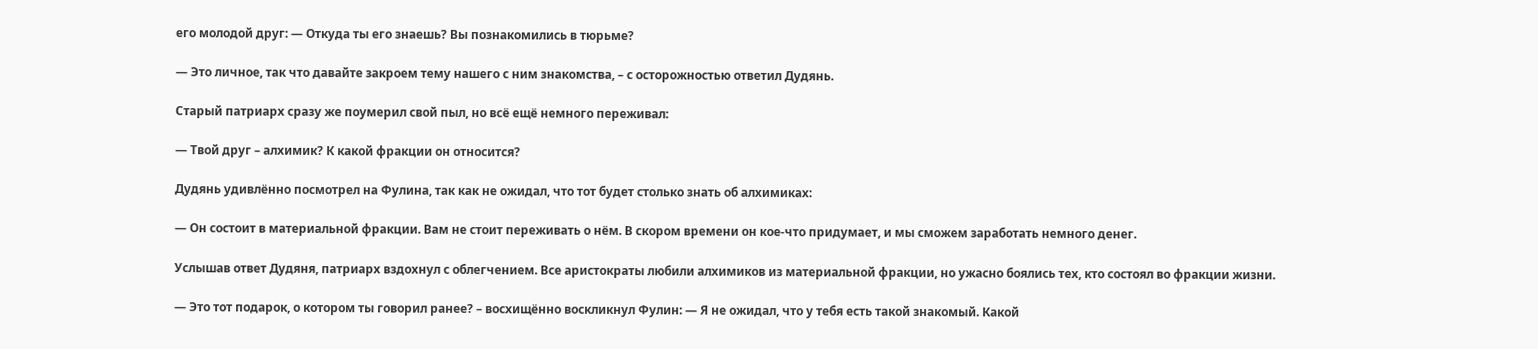его молодой друг: — Откуда ты его знаешь? Вы познакомились в тюрьме?

— Это личное, так что давайте закроем тему нашего с ним знакомства, – с осторожностью ответил Дудянь.

Старый патриарх сразу же поумерил свой пыл, но всё ещё немного переживал:

— Твой друг – алхимик? К какой фракции он относится?

Дудянь удивлённо посмотрел на Фулина, так как не ожидал, что тот будет столько знать об алхимиках:

— Он состоит в материальной фракции. Вам не стоит переживать о нём. В скором времени он кое-что придумает, и мы сможем заработать немного денег.

Услышав ответ Дудяня, патриарх вздохнул с облегчением. Все аристократы любили алхимиков из материальной фракции, но ужасно боялись тех, кто состоял во фракции жизни.

— Это тот подарок, о котором ты говорил ранее? – восхищённо воскликнул Фулин: — Я не ожидал, что у тебя есть такой знакомый. Какой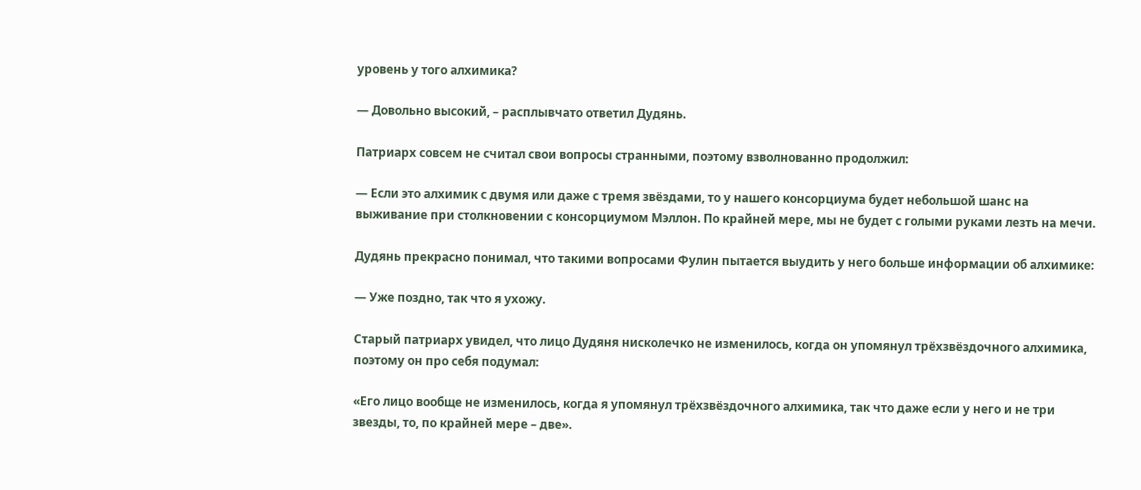уровень у того алхимика?

— Довольно высокий, – расплывчато ответил Дудянь.

Патриарх совсем не считал свои вопросы странными, поэтому взволнованно продолжил:

— Если это алхимик с двумя или даже с тремя звёздами, то у нашего консорциума будет небольшой шанс на выживание при столкновении с консорциумом Мэллон. По крайней мере, мы не будет с голыми руками лезть на мечи.

Дудянь прекрасно понимал, что такими вопросами Фулин пытается выудить у него больше информации об алхимике:

— Уже поздно, так что я ухожу.

Старый патриарх увидел, что лицо Дудяня нисколечко не изменилось, когда он упомянул трёхзвёздочного алхимика, поэтому он про себя подумал:

«Его лицо вообще не изменилось, когда я упомянул трёхзвёздочного алхимика, так что даже если у него и не три звезды, то, по крайней мере – две».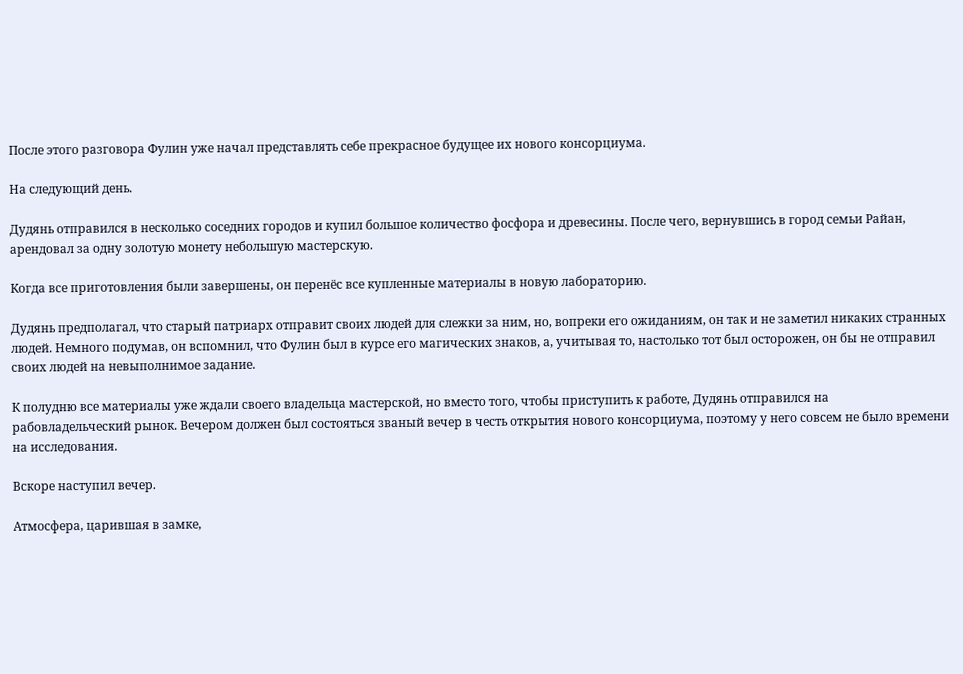После этого разговора Фулин уже начал представлять себе прекрасное будущее их нового консорциума.

На следующий день.

Дудянь отправился в несколько соседних городов и купил большое количество фосфора и древесины. После чего, вернувшись в город семьи Райан, арендовал за одну золотую монету небольшую мастерскую.

Когда все приготовления были завершены, он перенёс все купленные материалы в новую лабораторию.

Дудянь предполагал, что старый патриарх отправит своих людей для слежки за ним, но, вопреки его ожиданиям, он так и не заметил никаких странных людей. Немного подумав, он вспомнил, что Фулин был в курсе его магических знаков, а, учитывая то, настолько тот был осторожен, он бы не отправил своих людей на невыполнимое задание.

К полудню все материалы уже ждали своего владельца мастерской, но вместо того, чтобы приступить к работе, Дудянь отправился на рабовладельческий рынок. Вечером должен был состояться званый вечер в честь открытия нового консорциума, поэтому у него совсем не было времени на исследования.

Вскоре наступил вечер.

Атмосфера, царившая в замке,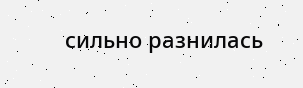сильно разнилась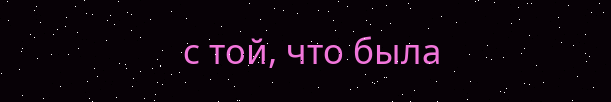с той, что была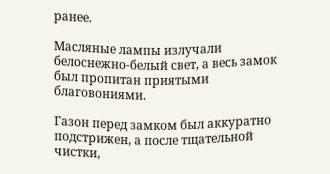ранее.

Масляные лампы излучали белоснежно-белый свет, а весь замок был пропитан приятыми благовониями.

Газон перед замком был аккуратно подстрижен, а после тщательной чистки,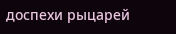доспехи рыцарей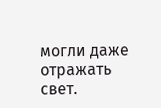могли даже отражать свет.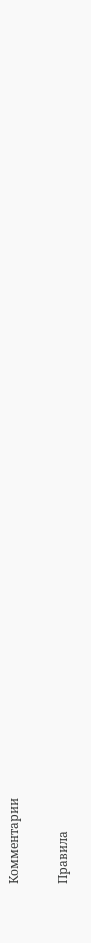Комментарии

Правила